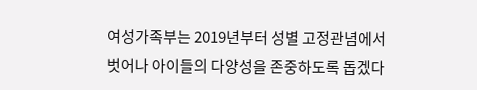여성가족부는 2019년부터 성별 고정관념에서 벗어나 아이들의 다양성을 존중하도록 돕겠다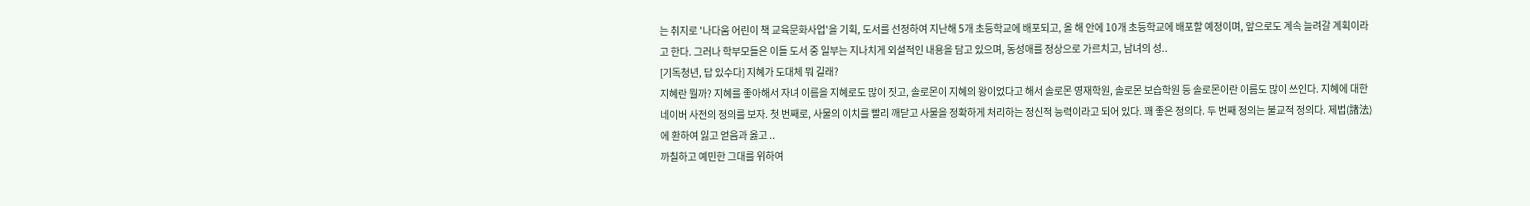는 취지로 '나다움 어린이 책 교육문화사업'을 기획, 도서를 선정하여 지난해 5개 초등학교에 배포되고, 올 해 안에 10개 초등학교에 배포할 예정이며, 앞으로도 계속 늘려갈 계획이라고 한다. 그러나 학부모들은 이들 도서 중 일부는 지나치게 외설적인 내용을 담고 있으며, 동성애를 정상으로 가르치고, 남녀의 성..
[기독청년, 답 있수다] 지혜가 도대체 뭐 길래?
지혜란 뭘까? 지혜를 좋아해서 자녀 이름을 지혜로도 많이 짓고, 솔로몬이 지혜의 왕이었다고 해서 솔로몬 영재학원, 솔로몬 보습학원 등 솔로몬이란 이름도 많이 쓰인다. 지혜에 대한 네이버 사전의 정의를 보자. 첫 번째로, 사물의 이치를 빨리 깨닫고 사물을 정확하게 처리하는 정신적 능력이라고 되어 있다. 꽤 좋은 정의다. 두 번째 정의는 불교적 정의다. 제법(諸法)에 환하여 잃고 얻음과 옳고 ..
까칠하고 예민한 그대를 위하여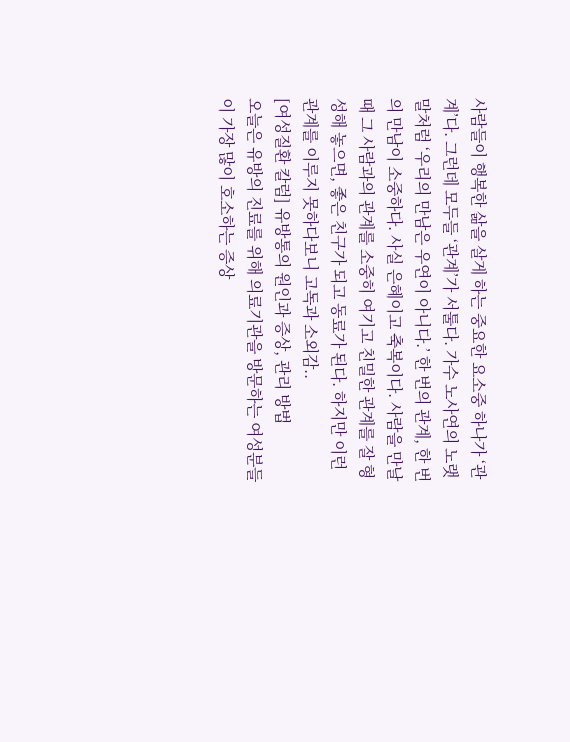사람들이 행복한 삶을 살게 하는 중요한 요소중 하나가 ‘관계’다. 그런데 모두들 ‘관계’가 서툴다. 가수 노사연의 노랫말처럼 ‘우리의 만남은 우연이 아니다.’ 한 번의 관계, 한 번의 만남이 소중하다. 사실 은혜이고 축복이다. 사람을 만날 때 그 사람과의 관계를 소중히 여기고 친밀한 관계를 잘 형성해 놓으면, 좋은 친구가 되고 동료가 된다. 하지만 이런 관계를 이루지 못하다보니 고독과 소외감..
[여성질환 칼럼] 유방통의 원인과 증상, 관리 방법
오늘은 유방의 진료를 위해 의료기관을 방문하는 여성분들이 가장 많이 호소하는 증상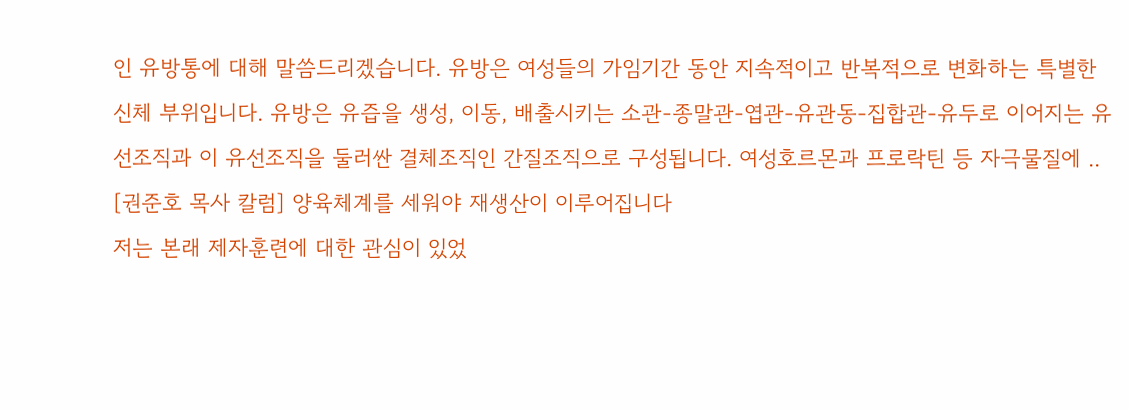인 유방통에 대해 말씀드리겠습니다. 유방은 여성들의 가임기간 동안 지속적이고 반복적으로 변화하는 특별한 신체 부위입니다. 유방은 유즙을 생성, 이동, 배출시키는 소관-종말관-엽관-유관동-집합관-유두로 이어지는 유선조직과 이 유선조직을 둘러싼 결체조직인 간질조직으로 구성됩니다. 여성호르몬과 프로락틴 등 자극물질에 ..
[권준호 목사 칼럼] 양육체계를 세워야 재생산이 이루어집니다
저는 본래 제자훈련에 대한 관심이 있었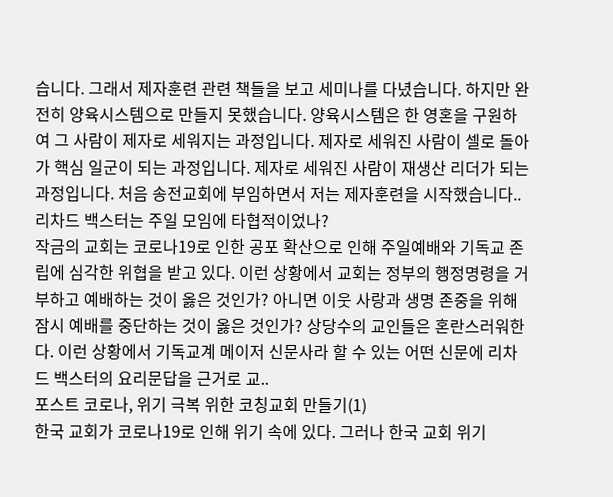습니다. 그래서 제자훈련 관련 책들을 보고 세미나를 다녔습니다. 하지만 완전히 양육시스템으로 만들지 못했습니다. 양육시스템은 한 영혼을 구원하여 그 사람이 제자로 세워지는 과정입니다. 제자로 세워진 사람이 셀로 돌아가 핵심 일군이 되는 과정입니다. 제자로 세워진 사람이 재생산 리더가 되는 과정입니다. 처음 송전교회에 부임하면서 저는 제자훈련을 시작했습니다..
리차드 백스터는 주일 모임에 타협적이었나?
작금의 교회는 코로나19로 인한 공포 확산으로 인해 주일예배와 기독교 존립에 심각한 위협을 받고 있다. 이런 상황에서 교회는 정부의 행정명령을 거부하고 예배하는 것이 옳은 것인가? 아니면 이웃 사랑과 생명 존중을 위해 잠시 예배를 중단하는 것이 옳은 것인가? 상당수의 교인들은 혼란스러워한다. 이런 상황에서 기독교계 메이저 신문사라 할 수 있는 어떤 신문에 리차드 백스터의 요리문답을 근거로 교..
포스트 코로나, 위기 극복 위한 코칭교회 만들기(1)
한국 교회가 코로나19로 인해 위기 속에 있다. 그러나 한국 교회 위기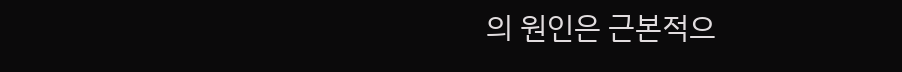의 원인은 근본적으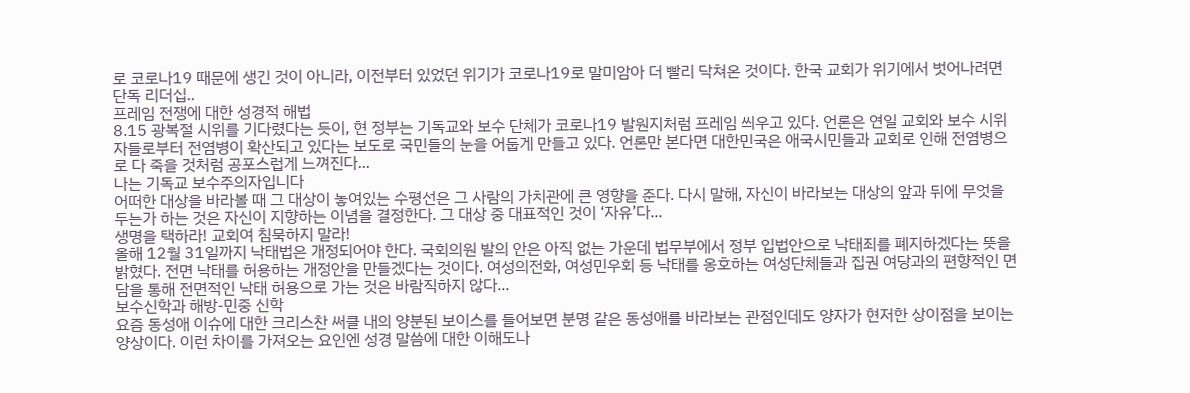로 코로나19 때문에 생긴 것이 아니라, 이전부터 있었던 위기가 코로나19로 말미암아 더 빨리 닥쳐온 것이다. 한국 교회가 위기에서 벗어나려면 단독 리더십..
프레임 전쟁에 대한 성경적 해법
8.15 광복절 시위를 기다렸다는 듯이, 현 정부는 기독교와 보수 단체가 코로나19 발원지처럼 프레임 씌우고 있다. 언론은 연일 교회와 보수 시위자들로부터 전염병이 확산되고 있다는 보도로 국민들의 눈을 어둡게 만들고 있다. 언론만 본다면 대한민국은 애국시민들과 교회로 인해 전염병으로 다 죽을 것처럼 공포스럽게 느껴진다...
나는 기독교 보수주의자입니다
어떠한 대상을 바라볼 때 그 대상이 놓여있는 수평선은 그 사람의 가치관에 큰 영향을 준다. 다시 말해, 자신이 바라보는 대상의 앞과 뒤에 무엇을 두는가 하는 것은 자신이 지향하는 이념을 결정한다. 그 대상 중 대표적인 것이 ‘자유’다...
생명을 택하라! 교회여 침묵하지 말라!
올해 12월 31일까지 낙태법은 개정되어야 한다. 국회의원 발의 안은 아직 없는 가운데 법무부에서 정부 입법안으로 낙태죄를 폐지하겠다는 뜻을 밝혔다. 전면 낙태를 허용하는 개정안을 만들겠다는 것이다. 여성의전화, 여성민우회 등 낙태를 옹호하는 여성단체들과 집권 여당과의 편향적인 면담을 통해 전면적인 낙태 허용으로 가는 것은 바람직하지 않다...
보수신학과 해방-민중 신학
요즘 동성애 이슈에 대한 크리스찬 써클 내의 양분된 보이스를 들어보면 분명 같은 동성애를 바라보는 관점인데도 양자가 현저한 상이점을 보이는 양상이다. 이런 차이를 가져오는 요인엔 성경 말씀에 대한 이해도나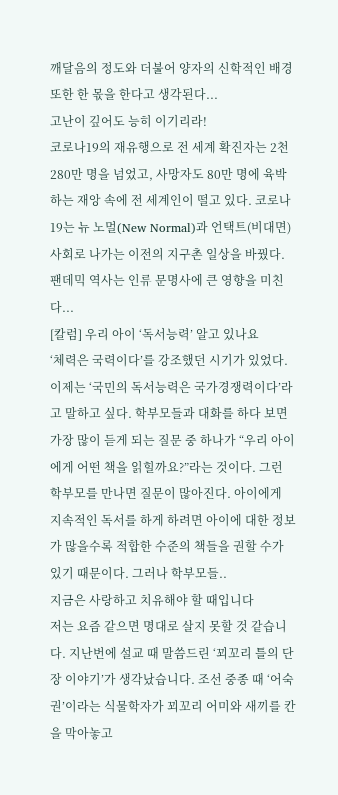깨달음의 정도와 더불어 양자의 신학적인 배경 또한 한 몫을 한다고 생각된다...
고난이 깊어도 능히 이기리라!
코로나19의 재유행으로 전 세계 확진자는 2천 280만 명을 넘었고, 사망자도 80만 명에 육박하는 재앙 속에 전 세계인이 떨고 있다. 코로나19는 뉴 노멀(New Normal)과 언택트(비대면) 사회로 나가는 이전의 지구촌 일상을 바꿨다. 팬데믹 역사는 인류 문명사에 큰 영향을 미친다...
[칼럼] 우리 아이 ‘독서능력’ 알고 있나요
‘체력은 국력이다’를 강조했던 시기가 있었다. 이제는 ‘국민의 독서능력은 국가경쟁력이다’라고 말하고 싶다. 학부모들과 대화를 하다 보면 가장 많이 듣게 되는 질문 중 하나가 “우리 아이에게 어떤 책을 읽힐까요?”라는 것이다. 그런 학부모를 만나면 질문이 많아진다. 아이에게 지속적인 독서를 하게 하려면 아이에 대한 정보가 많을수록 적합한 수준의 책들을 권할 수가 있기 때문이다. 그러나 학부모들..
지금은 사랑하고 치유해야 할 때입니다
저는 요즘 같으면 명대로 살지 못할 것 같습니다. 지난번에 설교 때 말씀드린 ‘꾀꼬리 틀의 단장 이야기’가 생각났습니다. 조선 중종 때 ‘어숙권’이라는 식물학자가 꾀꼬리 어미와 새끼를 칸을 막아놓고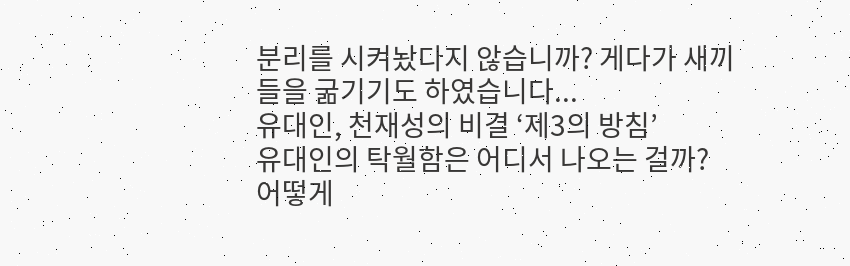분리를 시켜놨다지 않습니까? 게다가 새끼들을 굶기기도 하였습니다...
유대인, 천재성의 비결 ‘제3의 방침’
유대인의 탁월함은 어디서 나오는 걸까? 어떻게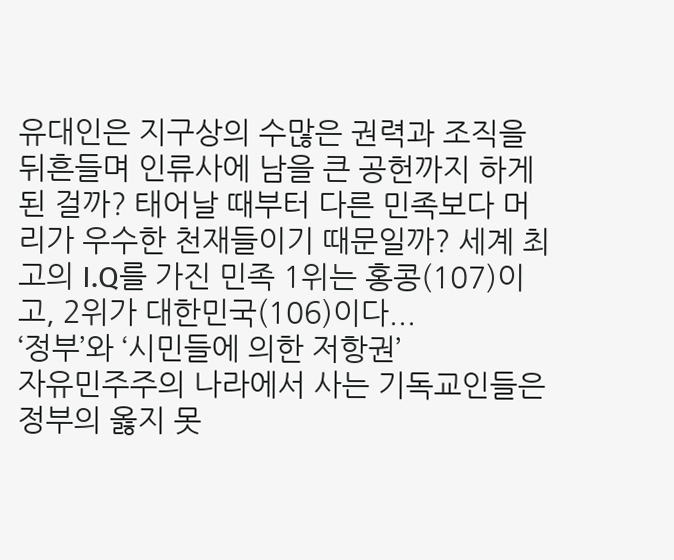유대인은 지구상의 수많은 권력과 조직을 뒤흔들며 인류사에 남을 큰 공헌까지 하게 된 걸까? 태어날 때부터 다른 민족보다 머리가 우수한 천재들이기 때문일까? 세계 최고의 I.Q를 가진 민족 1위는 홍콩(107)이고, 2위가 대한민국(106)이다...
‘정부’와 ‘시민들에 의한 저항권’
자유민주주의 나라에서 사는 기독교인들은 정부의 옳지 못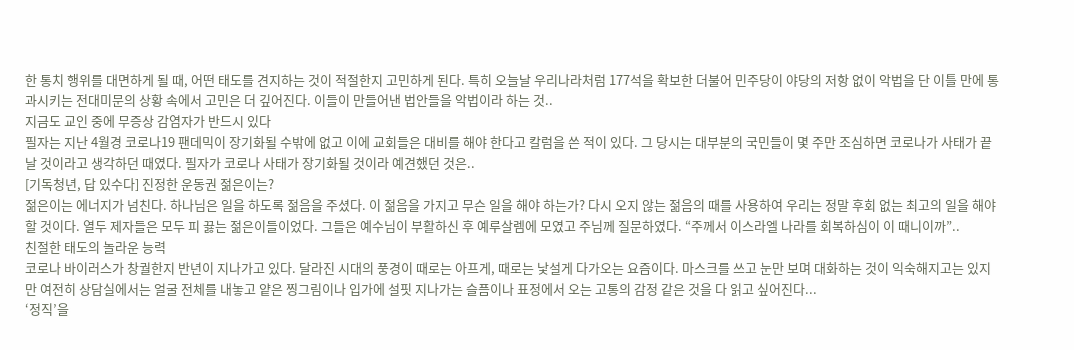한 통치 행위를 대면하게 될 때, 어떤 태도를 견지하는 것이 적절한지 고민하게 된다. 특히 오늘날 우리나라처럼 177석을 확보한 더불어 민주당이 야당의 저항 없이 악법을 단 이틀 만에 통과시키는 전대미문의 상황 속에서 고민은 더 깊어진다. 이들이 만들어낸 법안들을 악법이라 하는 것..
지금도 교인 중에 무증상 감염자가 반드시 있다
필자는 지난 4월경 코로나19 팬데믹이 장기화될 수밖에 없고 이에 교회들은 대비를 해야 한다고 칼럼을 쓴 적이 있다. 그 당시는 대부분의 국민들이 몇 주만 조심하면 코로나가 사태가 끝날 것이라고 생각하던 때였다. 필자가 코로나 사태가 장기화될 것이라 예견했던 것은..
[기독청년, 답 있수다] 진정한 운동권 젊은이는?
젊은이는 에너지가 넘친다. 하나님은 일을 하도록 젊음을 주셨다. 이 젊음을 가지고 무슨 일을 해야 하는가? 다시 오지 않는 젊음의 때를 사용하여 우리는 정말 후회 없는 최고의 일을 해야 할 것이다. 열두 제자들은 모두 피 끓는 젊은이들이었다. 그들은 예수님이 부활하신 후 예루살렘에 모였고 주님께 질문하였다. “주께서 이스라엘 나라를 회복하심이 이 때니이까”..
친절한 태도의 놀라운 능력
코로나 바이러스가 창궐한지 반년이 지나가고 있다. 달라진 시대의 풍경이 때로는 아프게, 때로는 낯설게 다가오는 요즘이다. 마스크를 쓰고 눈만 보며 대화하는 것이 익숙해지고는 있지만 여전히 상담실에서는 얼굴 전체를 내놓고 얕은 찡그림이나 입가에 설핏 지나가는 슬픔이나 표정에서 오는 고통의 감정 같은 것을 다 읽고 싶어진다...
‘정직’을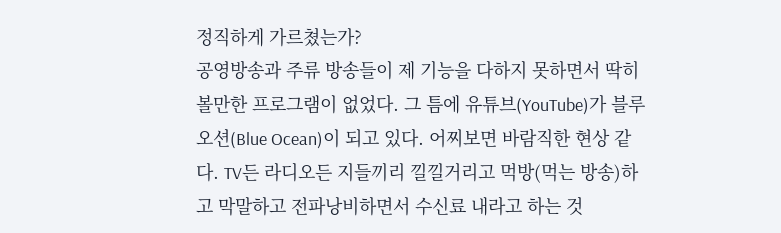정직하게 가르쳤는가?
공영방송과 주류 방송들이 제 기능을 다하지 못하면서 딱히 볼만한 프로그램이 없었다. 그 틈에 유튜브(YouTube)가 블루오션(Blue Ocean)이 되고 있다. 어찌보면 바람직한 현상 같다. TV든 라디오든 지들끼리 낄낄거리고 먹방(먹는 방송)하고 막말하고 전파낭비하면서 수신료 내라고 하는 것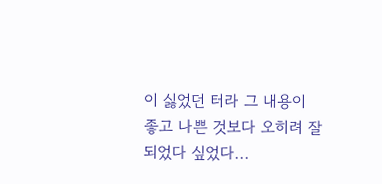이 싫었던 터라 그 내용이 좋고 나쁜 것보다 오히려 잘 되었다 싶었다...